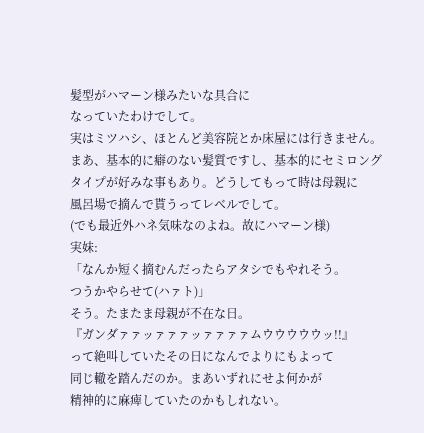髪型がハマーン様みたいな具合に
なっていたわけでして。
実はミツハシ、ほとんど美容院とか床屋には行きません。
まあ、基本的に癖のない髪質ですし、基本的にセミロング
タイプが好みな事もあり。どうしてもって時は母親に
風呂場で摘んで貰うってレベルでして。
(でも最近外ハネ気味なのよね。故にハマーン様)
実妹:
「なんか短く摘むんだったらアタシでもやれそう。
つうかやらせて(ハァト)」
そう。たまたま母親が不在な日。
『ガンダァァッァァァッァァァァムウウウウウッ!!』
って絶叫していたその日になんでよりにもよって
同じ轍を踏んだのか。まあいずれにせよ何かが
精神的に麻痺していたのかもしれない。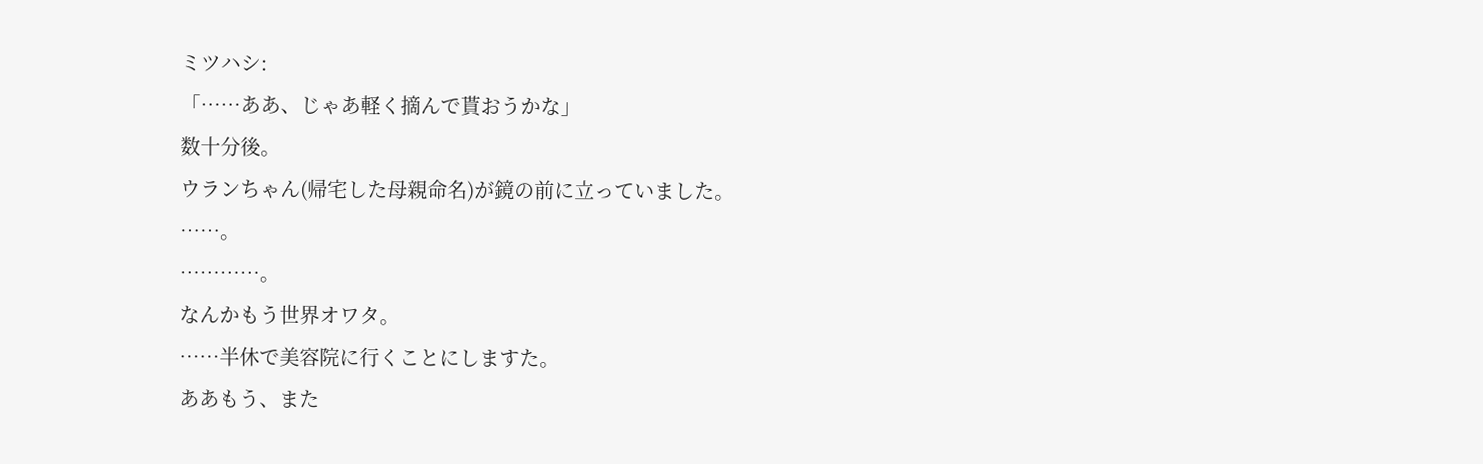ミツハシ:
「……ああ、じゃあ軽く摘んで貰おうかな」
数十分後。
ウランちゃん(帰宅した母親命名)が鏡の前に立っていました。
……。
…………。
なんかもう世界オワタ。
……半休で美容院に行くことにしますた。
ああもう、また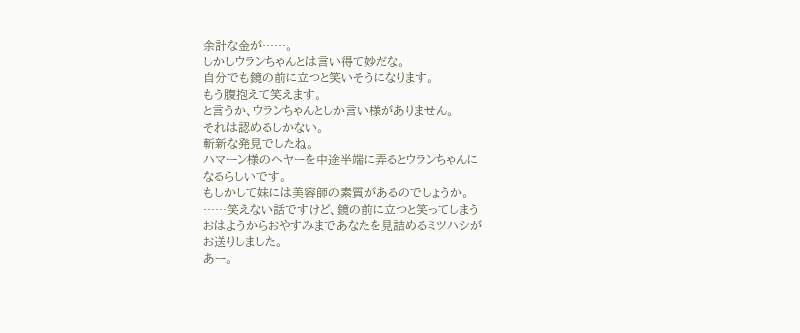余計な金が……。
しかしウランちゃんとは言い得て妙だな。
自分でも鏡の前に立つと笑いそうになります。
もう腹抱えて笑えます。
と言うか、ウランちゃんとしか言い様がありません。
それは認めるしかない。
斬新な発見でしたね。
ハマーン様のヘヤーを中途半端に弄るとウランちゃんに
なるらしいです。
もしかして妹には美容師の素質があるのでしょうか。
……笑えない話ですけど、鏡の前に立つと笑ってしまう
おはようからおやすみまであなたを見詰めるミツハシが
お送りしました。
あー。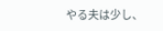やる夫は少し、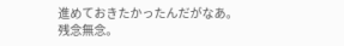進めておきたかったんだがなあ。
残念無念。